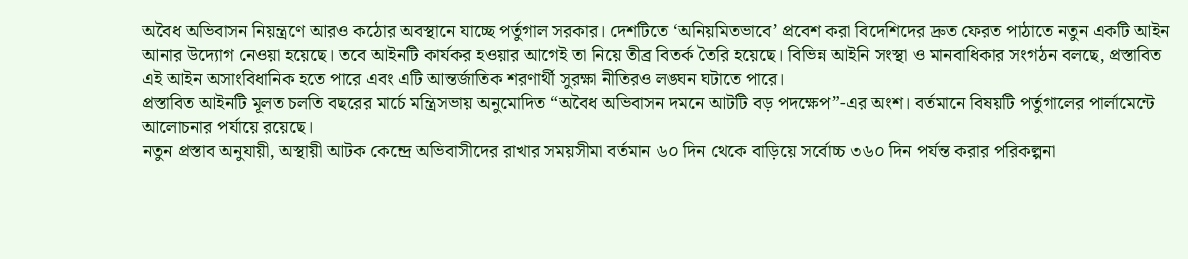অবৈধ অভিবাসন নিয়ন্ত্রণে আরও কঠোর অবস্থানে যাচ্ছে পর্তুগাল সরকার। দেশটিতে ‘অনিয়মিতভাবে’ প্রবেশ করা বিদেশিদের দ্রুত ফেরত পাঠাতে নতুন একটি আইন আনার উদ্যোগ নেওয়া হয়েছে। তবে আইনটি কার্যকর হওয়ার আগেই তা নিয়ে তীব্র বিতর্ক তৈরি হয়েছে। বিভিন্ন আইনি সংস্থা ও মানবাধিকার সংগঠন বলছে, প্রস্তাবিত এই আইন অসাংবিধানিক হতে পারে এবং এটি আন্তর্জাতিক শরণার্থী সুরক্ষা নীতিরও লঙ্ঘন ঘটাতে পারে।
প্রস্তাবিত আইনটি মূলত চলতি বছরের মার্চে মন্ত্রিসভায় অনুমোদিত “অবৈধ অভিবাসন দমনে আটটি বড় পদক্ষেপ”-এর অংশ। বর্তমানে বিষয়টি পর্তুগালের পার্লামেন্টে আলোচনার পর্যায়ে রয়েছে।
নতুন প্রস্তাব অনুযায়ী, অস্থায়ী আটক কেন্দ্রে অভিবাসীদের রাখার সময়সীমা বর্তমান ৬০ দিন থেকে বাড়িয়ে সর্বোচ্চ ৩৬০ দিন পর্যন্ত করার পরিকল্পনা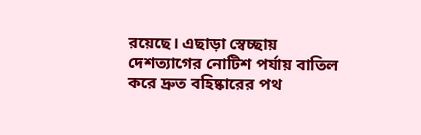রয়েছে। এছাড়া স্বেচ্ছায় দেশত্যাগের নোটিশ পর্যায় বাতিল করে দ্রুত বহিষ্কারের পথ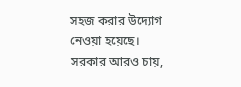সহজ করার উদ্যোগ নেওয়া হয়েছে।
সরকার আরও চায়,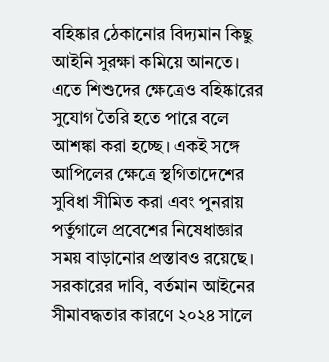বহিষ্কার ঠেকানোর বিদ্যমান কিছু আইনি সুরক্ষা কমিয়ে আনতে। এতে শিশুদের ক্ষেত্রেও বহিষ্কারের সুযোগ তৈরি হতে পারে বলে আশঙ্কা করা হচ্ছে। একই সঙ্গে আপিলের ক্ষেত্রে স্থগিতাদেশের সুবিধা সীমিত করা এবং পুনরায় পর্তুগালে প্রবেশের নিষেধাজ্ঞার সময় বাড়ানোর প্রস্তাবও রয়েছে।
সরকারের দাবি, বর্তমান আইনের সীমাবদ্ধতার কারণে ২০২৪ সালে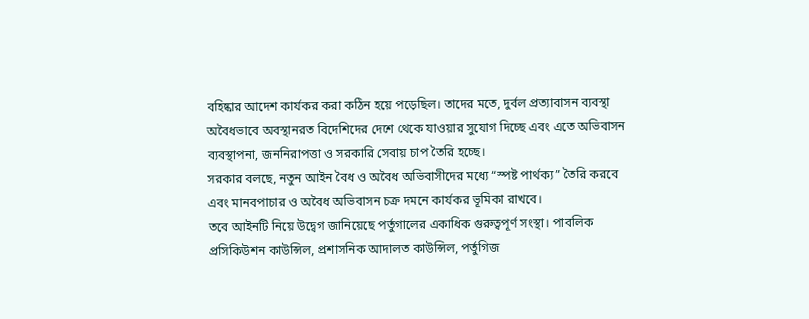বহিষ্কার আদেশ কার্যকর করা কঠিন হয়ে পড়েছিল। তাদের মতে, দুর্বল প্রত্যাবাসন ব্যবস্থা অবৈধভাবে অবস্থানরত বিদেশিদের দেশে থেকে যাওয়ার সুযোগ দিচ্ছে এবং এতে অভিবাসন ব্যবস্থাপনা, জননিরাপত্তা ও সরকারি সেবায় চাপ তৈরি হচ্ছে।
সরকার বলছে, নতুন আইন বৈধ ও অবৈধ অভিবাসীদের মধ্যে “স্পষ্ট পার্থক্য” তৈরি করবে এবং মানবপাচার ও অবৈধ অভিবাসন চক্র দমনে কার্যকর ভূমিকা রাখবে।
তবে আইনটি নিয়ে উদ্বেগ জানিয়েছে পর্তুগালের একাধিক গুরুত্বপূর্ণ সংস্থা। পাবলিক প্রসিকিউশন কাউন্সিল, প্রশাসনিক আদালত কাউন্সিল, পর্তুগিজ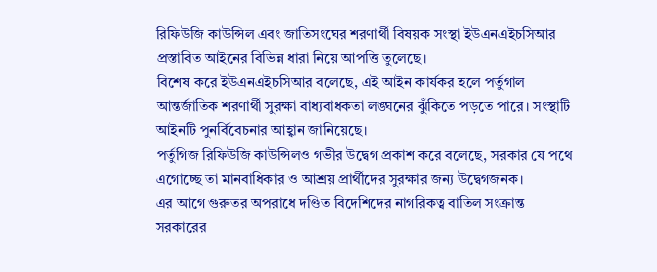রিফিউজি কাউন্সিল এবং জাতিসংঘের শরণার্থী বিষয়ক সংস্থা ইউএনএইচসিআর প্রস্তাবিত আইনের বিভিন্ন ধারা নিয়ে আপত্তি তুলেছে।
বিশেষ করে ইউএনএইচসিআর বলেছে, এই আইন কার্যকর হলে পর্তুগাল আন্তর্জাতিক শরণার্থী সুরক্ষা বাধ্যবাধকতা লঙ্ঘনের ঝুঁকিতে পড়তে পারে। সংস্থাটি আইনটি পুনর্বিবেচনার আহ্বান জানিয়েছে।
পর্তুগিজ রিফিউজি কাউন্সিলও গভীর উদ্বেগ প্রকাশ করে বলেছে, সরকার যে পথে এগোচ্ছে তা মানবাধিকার ও আশ্রয় প্রার্থীদের সুরক্ষার জন্য উদ্বেগজনক।
এর আগে গুরুতর অপরাধে দণ্ডিত বিদেশিদের নাগরিকত্ব বাতিল সংক্রান্ত সরকারের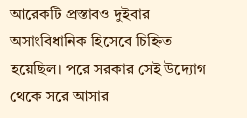আরেকটি প্রস্তাবও দুইবার অসাংবিধানিক হিসেবে চিহ্নিত হয়েছিল। পরে সরকার সেই উদ্যোগ থেকে সরে আসার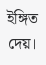ইঙ্গিত দেয়।